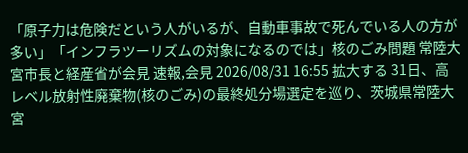「原子力は危険だという人がいるが、自動車事故で死んでいる人の方が多い」「インフラツーリズムの対象になるのでは」核のごみ問題 常陸大宮市長と経産省が会見 速報,会見 2026/08/31 16:55 拡大する 31日、高レベル放射性廃棄物(核のごみ)の最終処分場選定を巡り、茨城県常陸大宮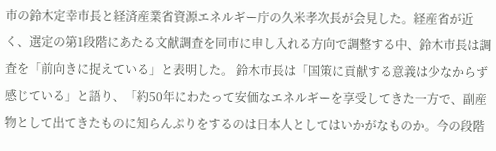市の鈴木定幸市長と経済産業省資源エネルギー庁の久米孝次長が会見した。経産省が近く、選定の第1段階にあたる文献調査を同市に申し入れる方向で調整する中、鈴木市長は調査を「前向きに捉えている」と表明した。 鈴木市長は「国策に貢献する意義は少なからず感じている」と語り、「約50年にわたって安価なエネルギーを享受してきた一方で、副産物として出てきたものに知らんぷりをするのは日本人としてはいかがなものか。今の段階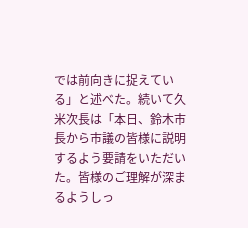では前向きに捉えている」と述べた。続いて久米次長は「本日、鈴木市長から市議の皆様に説明するよう要請をいただいた。皆様のご理解が深まるようしっ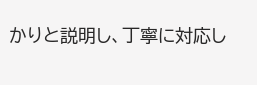かりと説明し、丁寧に対応し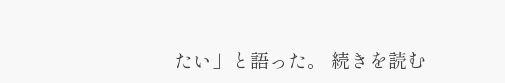たい」と語った。 続きを読む